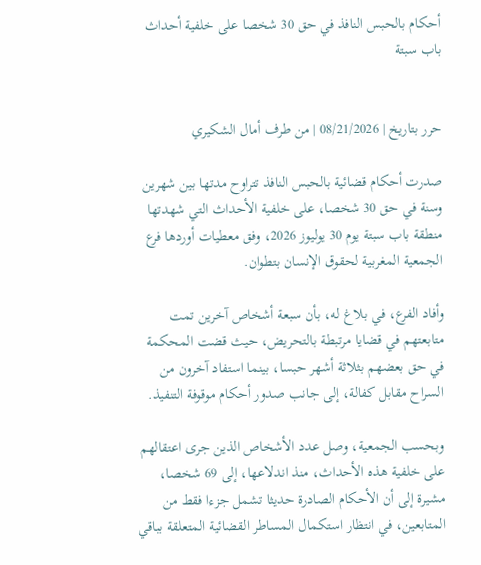أحكام بالحبس النافذ في حق 30 شخصا على خلفية أحداث باب سبتة


حرر بتاريخ | 08/21/2026 | من طرف أمال الشكيري

صدرت أحكام قضائية بالحبس النافذ تتراوح مدتها بين شهرين وسنة في حق 30 شخصا، على خلفية الأحداث التي شهدتها منطقة باب سبتة يوم 30 يوليوز 2026، وفق معطيات أوردها فرع الجمعية المغربية لحقوق الإنسان بتطوان.

وأفاد الفرع، في بلاغ له، بأن سبعة أشخاص آخرين تمت متابعتهم في قضايا مرتبطة بالتحريض، حيث قضت المحكمة في حق بعضهم بثلاثة أشهر حبسا، بينما استفاد آخرون من السراح مقابل كفالة، إلى جانب صدور أحكام موقوفة التنفيذ.

وبحسب الجمعية، وصل عدد الأشخاص الذين جرى اعتقالهم على خلفية هذه الأحداث، منذ اندلاعها، إلى 69 شخصا، مشيرة إلى أن الأحكام الصادرة حديثا تشمل جزءا فقط من المتابعين، في انتظار استكمال المساطر القضائية المتعلقة بباقي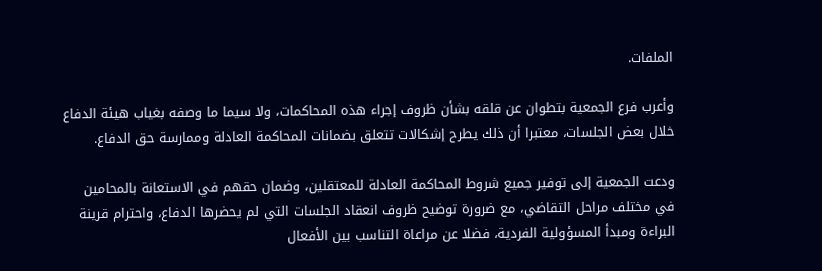الملفات.

وأعرب فرع الجمعية بتطوان عن قلقه بشأن ظروف إجراء هذه المحاكمات، ولا سيما ما وصفه بغياب هيئة الدفاع خلال بعض الجلسات، معتبرا أن ذلك يطرح إشكالات تتعلق بضمانات المحاكمة العادلة وممارسة حق الدفاع.

ودعت الجمعية إلى توفير جميع شروط المحاكمة العادلة للمعتقلين، وضمان حقهم في الاستعانة بالمحامين في مختلف مراحل التقاضي، مع ضرورة توضيح ظروف انعقاد الجلسات التي لم يحضرها الدفاع، واحترام قرينة البراءة ومبدأ المسؤولية الفردية، فضلا عن مراعاة التناسب بين الأفعال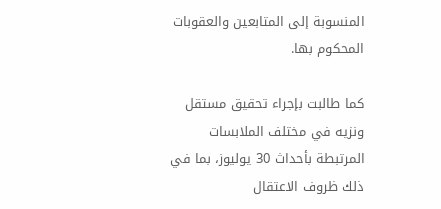المنسوبة إلى المتابعين والعقوبات المحكوم بها.

كما طالبت بإجراء تحقيق مستقل ونزيه في مختلف الملابسات المرتبطة بأحداث 30 يوليوز، بما في ذلك ظروف الاعتقال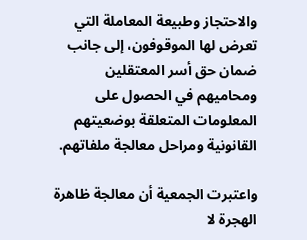والاحتجاز وطبيعة المعاملة التي تعرض لها الموقوفون، إلى جانب ضمان حق أسر المعتقلين ومحاميهم في الحصول على المعلومات المتعلقة بوضعيتهم القانونية ومراحل معالجة ملفاتهم.

واعتبرت الجمعية أن معالجة ظاهرة الهجرة لا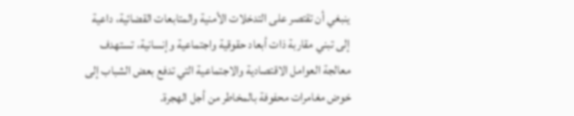ينبغي أن تقتصر على التدخلات الأمنية والمتابعات القضائية، داعية إلى تبني مقاربة ذات أبعاد حقوقية واجتماعية وإنسانية، تستهدف معالجة العوامل الاقتصادية والاجتماعية التي تدفع بعض الشباب إلى خوض مغامرات محفوفة بالمخاطر من أجل الهجرة.